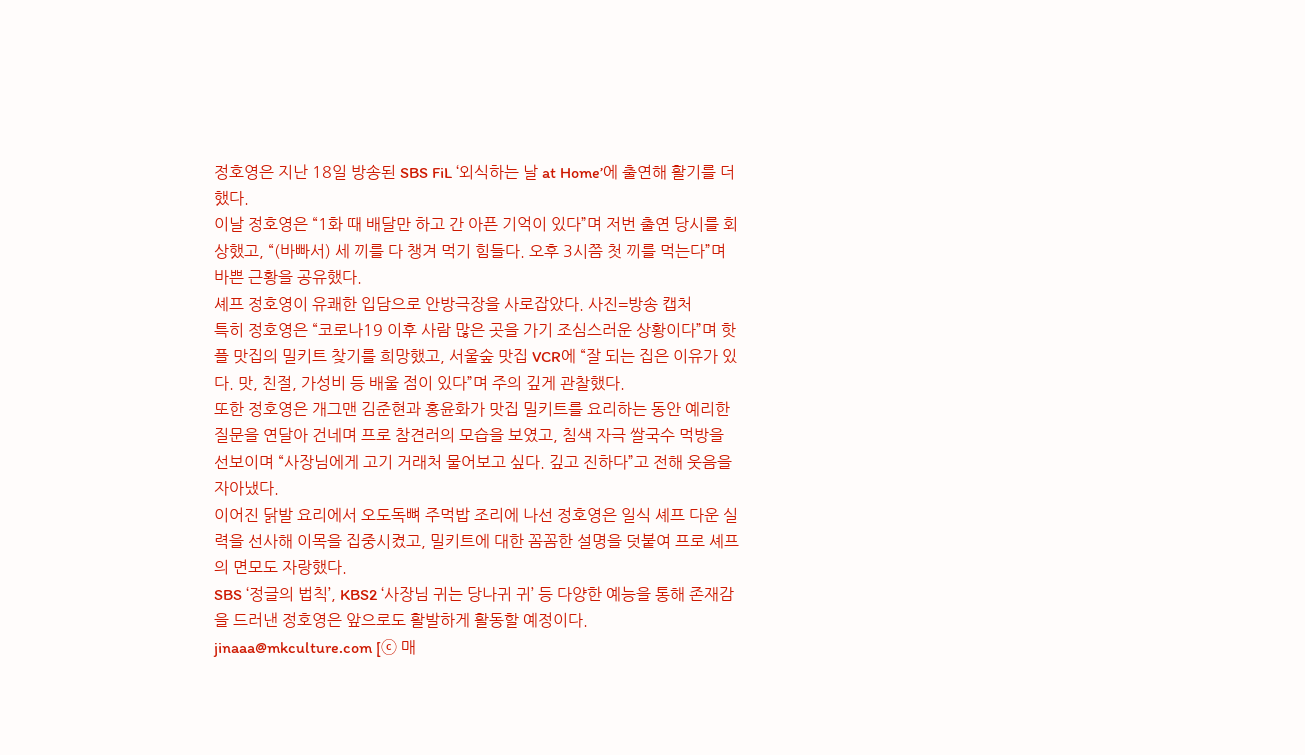정호영은 지난 18일 방송된 SBS FiL ‘외식하는 날 at Home’에 출연해 활기를 더했다.
이날 정호영은 “1화 때 배달만 하고 간 아픈 기억이 있다”며 저번 출연 당시를 회상했고, “(바빠서) 세 끼를 다 챙겨 먹기 힘들다. 오후 3시쯤 첫 끼를 먹는다”며 바쁜 근황을 공유했다.
셰프 정호영이 유쾌한 입담으로 안방극장을 사로잡았다. 사진=방송 캡처
특히 정호영은 “코로나19 이후 사람 많은 곳을 가기 조심스러운 상황이다”며 핫플 맛집의 밀키트 찾기를 희망했고, 서울숲 맛집 VCR에 “잘 되는 집은 이유가 있다. 맛, 친절, 가성비 등 배울 점이 있다”며 주의 깊게 관찰했다.
또한 정호영은 개그맨 김준현과 홍윤화가 맛집 밀키트를 요리하는 동안 예리한 질문을 연달아 건네며 프로 참견러의 모습을 보였고, 침색 자극 쌀국수 먹방을 선보이며 “사장님에게 고기 거래처 물어보고 싶다. 깊고 진하다”고 전해 웃음을 자아냈다.
이어진 닭발 요리에서 오도독뼈 주먹밥 조리에 나선 정호영은 일식 셰프 다운 실력을 선사해 이목을 집중시켰고, 밀키트에 대한 꼼꼼한 설명을 덧붙여 프로 셰프의 면모도 자랑했다.
SBS ‘정글의 법칙’, KBS2 ‘사장님 귀는 당나귀 귀’ 등 다양한 예능을 통해 존재감을 드러낸 정호영은 앞으로도 활발하게 활동할 예정이다. jinaaa@mkculture.com [ⓒ 매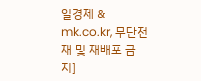일경제 & mk.co.kr, 무단전재 및 재배포 금지]